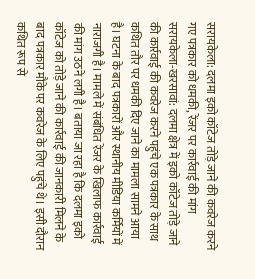सरायकेला: दलमा इको कॉटेज तोड़े जाने की कवरेज करने गए पत्रकार को धमकी, रेंजर पर कार्रवाई की मांग
सरायकेला-खरसावां: दलमा क्षेत्र में इको कॉटेज तोड़े जाने की कार्रवाई की कवरेज करने पहुंचे एक पत्रकार के साथ कथित तौर पर धमकी दिए जाने का मामला सामने आया है। घटना के बाद पत्रकारों और स्थानीय मीडिया कर्मियों में नाराजगी है। मामले में संबंधित रेंजर के खिलाफ कार्रवाई की मांग उठने लगी है। बताया जा रहा है कि दलमा इको कॉटेज को तोड़े जाने की कार्रवाई की जानकारी मिलने के बाद पत्रकार मौके पर कवरेज के लिए पहुंचे थे। इसी दौरान कथित रूप से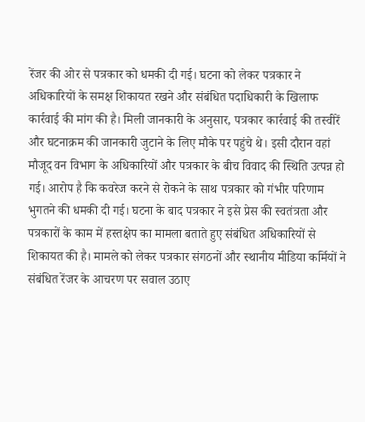रेंजर की ओर से पत्रकार को धमकी दी गई। घटना को लेकर पत्रकार ने अधिकारियों के समक्ष शिकायत रखने और संबंधित पदाधिकारी के खिलाफ कार्रवाई की मांग की है। मिली जानकारी के अनुसार, पत्रकार कार्रवाई की तस्वीरें और घटनाक्रम की जानकारी जुटाने के लिए मौके पर पहुंचे थे। इसी दौरान वहां मौजूद वन विभाग के अधिकारियों और पत्रकार के बीच विवाद की स्थिति उत्पन्न हो गई। आरोप है कि कवरेज करने से रोकने के साथ पत्रकार को गंभीर परिणाम भुगतने की धमकी दी गई। घटना के बाद पत्रकार ने इसे प्रेस की स्वतंत्रता और पत्रकारों के काम में हस्तक्षेप का मामला बताते हुए संबंधित अधिकारियों से शिकायत की है। मामले को लेकर पत्रकार संगठनों और स्थानीय मीडिया कर्मियों ने संबंधित रेंजर के आचरण पर सवाल उठाए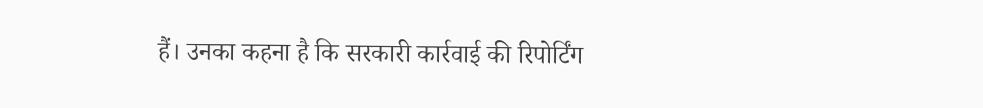हैं। उनका कहना है कि सरकारी कार्रवाई की रिपोर्टिंग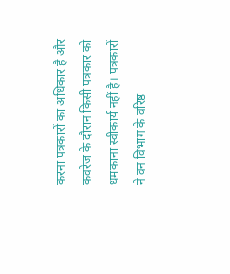करना पत्रकारों का अधिकार है और कवरेज के दौरान किसी पत्रकार को धमकाना स्वीकार्य नहीं है। पत्रकारों ने वन विभाग के वरिष्ठ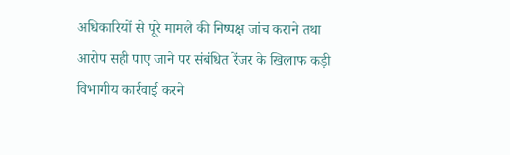अधिकारियों से पूरे मामले की निष्पक्ष जांच कराने तथा आरोप सही पाए जाने पर संबंधित रेंजर के खिलाफ कड़ी विभागीय कार्रवाई करने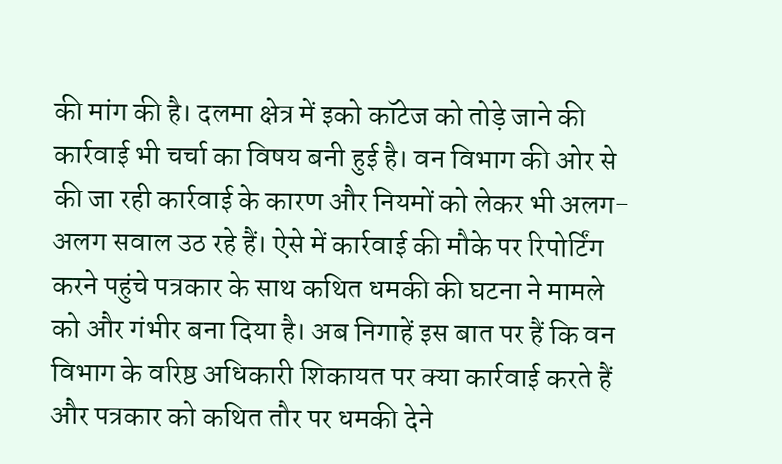की मांग की है। दलमा क्षेत्र में इको कॉटेज को तोड़े जाने की कार्रवाई भी चर्चा का विषय बनी हुई है। वन विभाग की ओर से की जा रही कार्रवाई के कारण और नियमों को लेकर भी अलग-अलग सवाल उठ रहे हैं। ऐसे में कार्रवाई की मौके पर रिपोर्टिंग करने पहुंचे पत्रकार के साथ कथित धमकी की घटना ने मामले को और गंभीर बना दिया है। अब निगाहें इस बात पर हैं कि वन विभाग के वरिष्ठ अधिकारी शिकायत पर क्या कार्रवाई करते हैं और पत्रकार को कथित तौर पर धमकी देने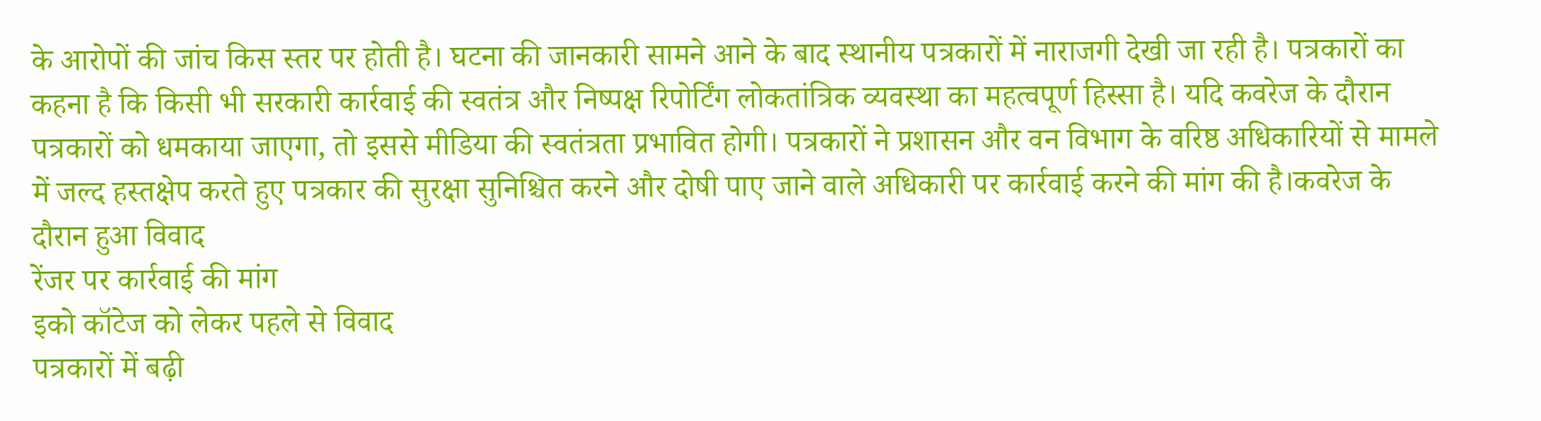के आरोपों की जांच किस स्तर पर होती है। घटना की जानकारी सामने आने के बाद स्थानीय पत्रकारों में नाराजगी देखी जा रही है। पत्रकारों का कहना है कि किसी भी सरकारी कार्रवाई की स्वतंत्र और निष्पक्ष रिपोर्टिंग लोकतांत्रिक व्यवस्था का महत्वपूर्ण हिस्सा है। यदि कवरेज के दौरान पत्रकारों को धमकाया जाएगा, तो इससे मीडिया की स्वतंत्रता प्रभावित होगी। पत्रकारों ने प्रशासन और वन विभाग के वरिष्ठ अधिकारियों से मामले में जल्द हस्तक्षेप करते हुए पत्रकार की सुरक्षा सुनिश्चित करने और दोषी पाए जाने वाले अधिकारी पर कार्रवाई करने की मांग की है।कवरेज के दौरान हुआ विवाद
रेंजर पर कार्रवाई की मांग
इको कॉटेज को लेकर पहले से विवाद
पत्रकारों में बढ़ी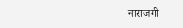नाराजगी